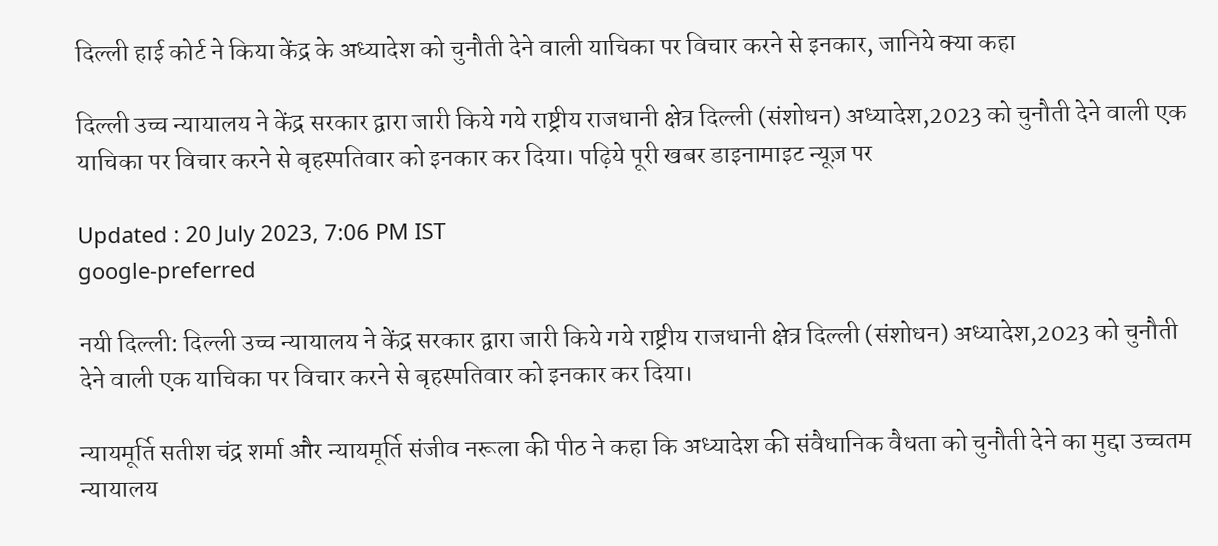दिल्ली हाई कोर्ट ने किया केंद्र के अध्यादेश को चुनौती देने वाली याचिका पर विचार करने से इनकार, जानिये क्या कहा

दिल्ली उच्च न्यायालय ने केंद्र सरकार द्वारा जारी किये गये राष्ट्रीय राजधानी क्षेत्र दिल्ली (संशोधन) अध्यादेश,2023 को चुनौती देने वाली एक याचिका पर विचार करने से बृहस्पतिवार को इनकार कर दिया। पढ़िये पूरी खबर डाइनामाइट न्यूज़ पर

Updated : 20 July 2023, 7:06 PM IST
google-preferred

नयी दिल्ली: दिल्ली उच्च न्यायालय ने केंद्र सरकार द्वारा जारी किये गये राष्ट्रीय राजधानी क्षेत्र दिल्ली (संशोधन) अध्यादेश,2023 को चुनौती देने वाली एक याचिका पर विचार करने से बृहस्पतिवार को इनकार कर दिया।

न्यायमूर्ति सतीश चंद्र शर्मा और न्यायमूर्ति संजीव नरूला की पीठ ने कहा कि अध्यादेश की संवैधानिक वैधता को चुनौती देने का मुद्दा उच्चतम न्यायालय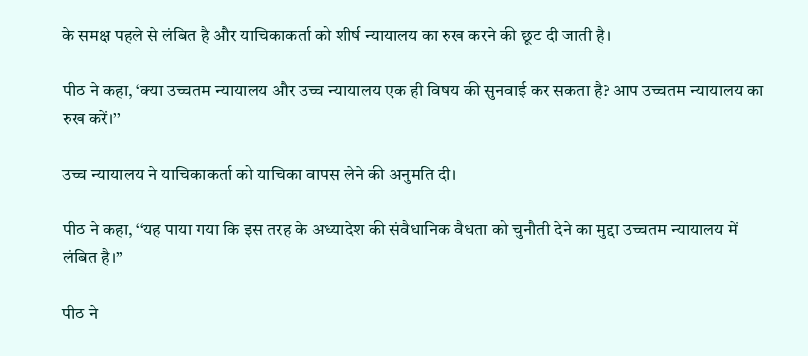के समक्ष पहले से लंबित है और याचिकाकर्ता को शीर्ष न्यायालय का रुख करने की छूट दी जाती है।

पीठ ने कहा, ‘क्या उच्चतम न्यायालय और उच्च न्यायालय एक ही विषय की सुनवाई कर सकता है? आप उच्चतम न्यायालय का रुख करें।’’

उच्च न्यायालय ने याचिकाकर्ता को याचिका वापस लेने की अनुमति दी।

पीठ ने कहा, ‘‘यह पाया गया कि इस तरह के अध्यादेश की संवैधानिक वैधता को चुनौती देने का मुद्दा उच्चतम न्यायालय में लंबित है।’’

पीठ ने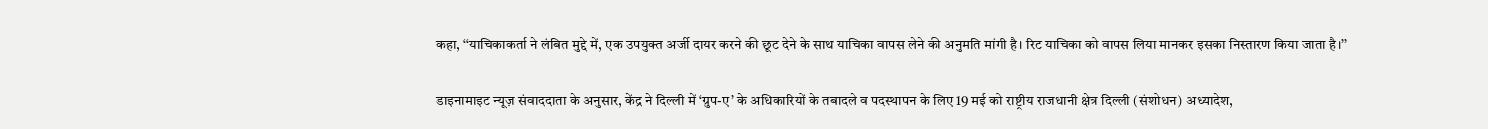कहा, ‘‘याचिकाकर्ता ने लंबित मुद्दे में, एक उपयुक्त अर्जी दायर करने की छूट देने के साथ याचिका वापस लेने की अनुमति मांगी है। रिट याचिका को वापस लिया मानकर इसका निस्तारण किया जाता है।’’

डाइनामाइट न्यूज़ संवाददाता के अनुसार, केंद्र ने दिल्ली में ‘ग्रुप-ए’ के अधिकारियों के तबादले व पदस्थापन के लिए 19 मई को राष्ट्रीय राजधानी क्षेत्र दिल्ली (संशोधन) अध्यादेश,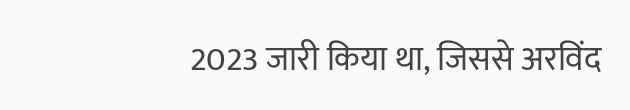2023 जारी किया था, जिससे अरविंद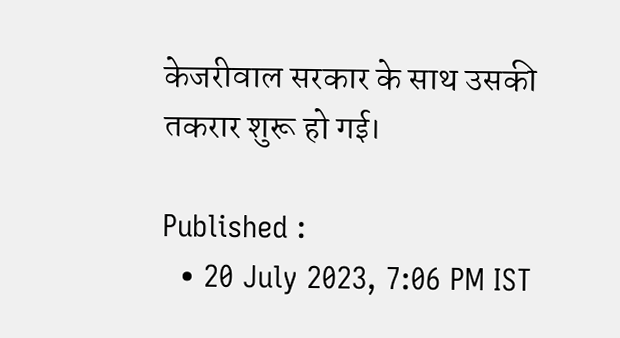केजरीवाल सरकार के साथ उसकी तकरार शुरू हो गई।

Published :
  • 20 July 2023, 7:06 PM IST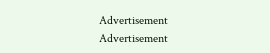Advertisement
Advertisement